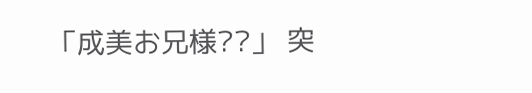「成美お兄様??」 突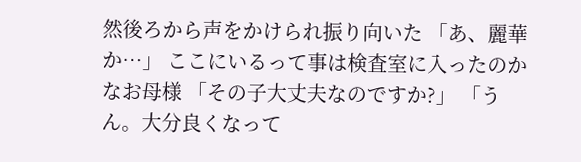然後ろから声をかけられ振り向いた 「あ、麗華か…」 ここにいるって事は検査室に入ったのかなお母様 「その子大丈夫なのですか?」 「うん。大分良くなって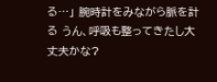る…」 腕時計をみながら脈を計る うん、呼吸も整ってきたし大丈夫かな?